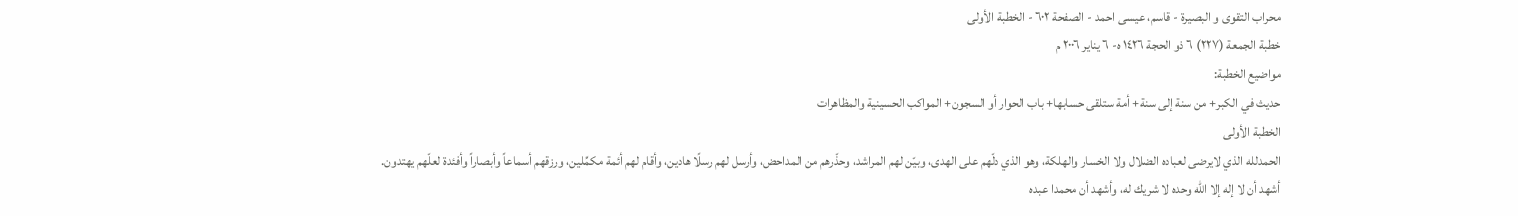محراب التقوى و البصيرة - قاسم، عيسى احمد - الصفحة ٦٠٢ - الخطبة الأولى
خطبة الجمعة (٢٢٧) ٦ ذو الحجة ١٤٢٦ ه- ٦ يناير ٢٠٠٦ م
مواضيع الخطبة:
حديث في الكبر+ من سنة إلى سنة+ أمة ستلقى حسابها+ باب الحوار أو السجون+ المواكب الحسينية والمظاهرات
الخطبة الأولى
الحمدلله الذي لايرضى لعباده الضلال ولا الخسار والهلكة، وهو الذي دلّهم على الهدى، وبيّن لهم المراشد، وحذّرهم من المداحض، وأرسل لهم رسلًا هادين، وأقام لهم أئمة مكمِّلين، ورزقهم أسماعاً وأبصاراً وأفئدة لعلّهم يهتدون.
أشهد أن لا إله إلا الله وحده لا شريك له، وأشهد أن محمدا عبده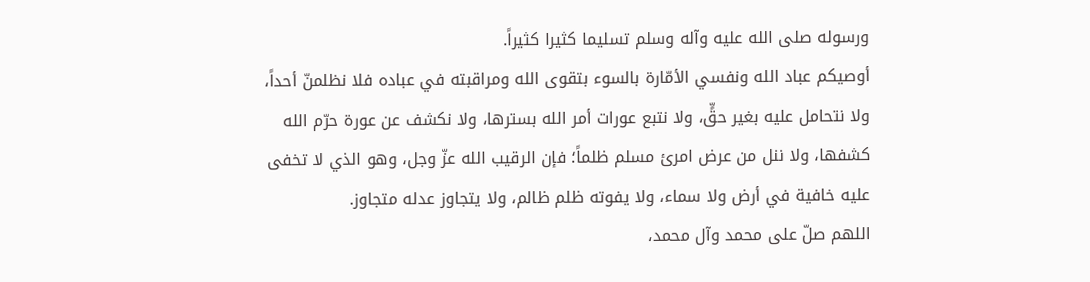ورسوله صلى الله عليه وآله وسلم تسليما كثيرا كثيراً.
أوصيكم عباد الله ونفسي الأمّارة بالسوء بتقوى الله ومراقبته في عباده فلا نظلمنّ أحداً، ولا نتحامل عليه بغير حقٍّ، ولا نتبع عورات أمر الله بسترها، ولا نكشف عن عورة حرّم الله كشفها، ولا ننل من عرض امرئ مسلم ظلماً؛ فإن الرقيب الله عزّ وجل، وهو الذي لا تخفى عليه خافية في أرض ولا سماء، ولا يفوته ظلم ظالم، ولا يتجاوز عدله متجاوز.
اللهم صلّ على محمد وآل محمد،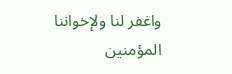واغفر لنا ولإخواننا المؤمنين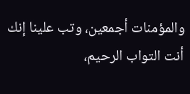والمؤمنات أجمعين، وتب علينا إنك أنت التواب الرحيم،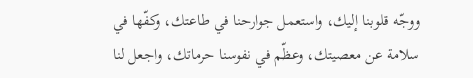ووجّه قلوبنا إليك، واستعمل جوارحنا في طاعتك، وكفّها في سلامة عن معصيتك، وعظّم في نفوسنا حرماتك، واجعل لنا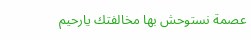عصمة نستوحش بها مخالفتك يارحيم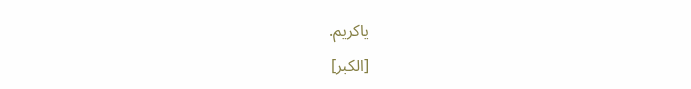ياكريم.
[الكبر]